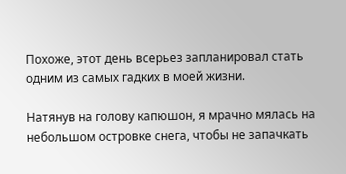Похоже, этот день всерьез запланировал стать одним из самых гадких в моей жизни.

Натянув на голову капюшон, я мрачно мялась на небольшом островке снега, чтобы не запачкать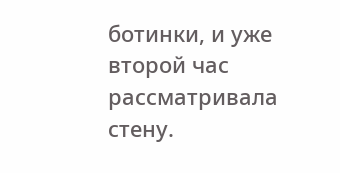ботинки, и уже второй час рассматривала стену.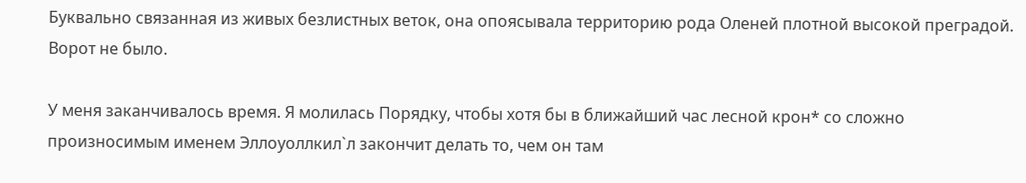Буквально связанная из живых безлистных веток, она опоясывала территорию рода Оленей плотной высокой преградой. Ворот не было.

У меня заканчивалось время. Я молилась Порядку, чтобы хотя бы в ближайший час лесной крон* со сложно произносимым именем Эллоуоллкил`л закончит делать то, чем он там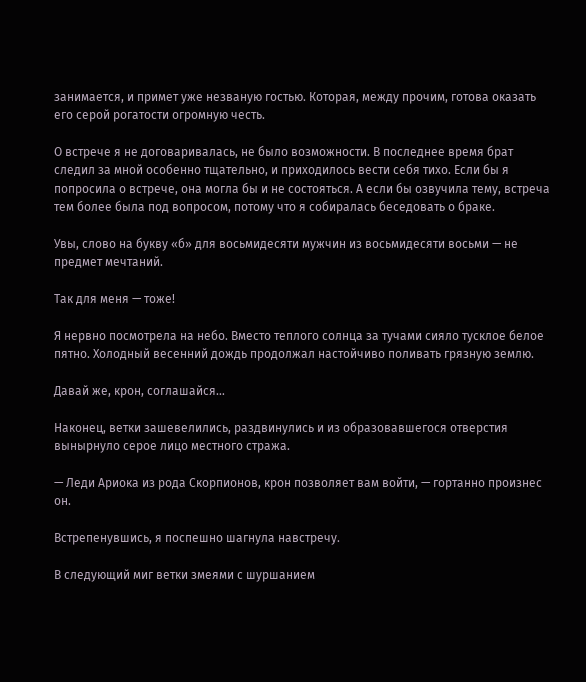занимается, и примет уже незваную гостью. Которая, между прочим, готова оказать его серой рогатости огромную честь.

О встрече я не договаривалась, не было возможности. В последнее время брат следил за мной особенно тщательно, и приходилось вести себя тихо. Если бы я попросила о встрече, она могла бы и не состояться. А если бы озвучила тему, встреча тем более была под вопросом, потому что я собиралась беседовать о браке.

Увы, слово на букву «б» для восьмидесяти мужчин из восьмидесяти восьми — не предмет мечтаний.

Так для меня — тоже!

Я нервно посмотрела на небо. Вместо теплого солнца за тучами сияло тусклое белое пятно. Холодный весенний дождь продолжал настойчиво поливать грязную землю.

Давай же, крон, соглашайся…

Наконец, ветки зашевелились, раздвинулись и из образовавшегося отверстия вынырнуло серое лицо местного стража.

— Леди Ариока из рода Скорпионов, крон позволяет вам войти, — гортанно произнес он.

Встрепенувшись, я поспешно шагнула навстречу.

В следующий миг ветки змеями с шуршанием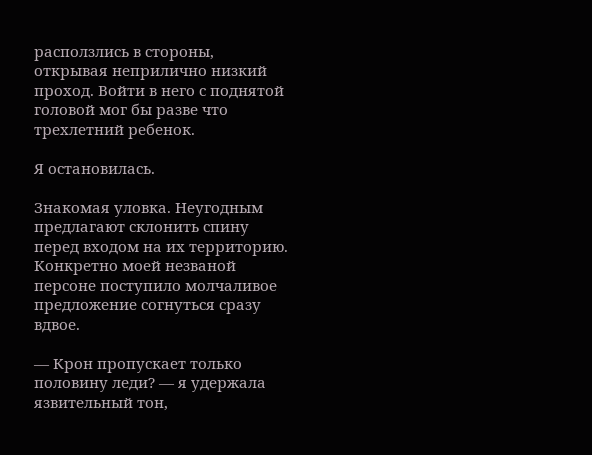расползлись в стороны, открывая неприлично низкий проход. Войти в него с поднятой головой мог бы разве что трехлетний ребенок.

Я остановилась.

Знакомая уловка. Неугодным предлагают склонить спину перед входом на их территорию. Конкретно моей незваной персоне поступило молчаливое предложение согнуться сразу вдвое.

— Крон пропускает только половину леди? — я удержала язвительный тон,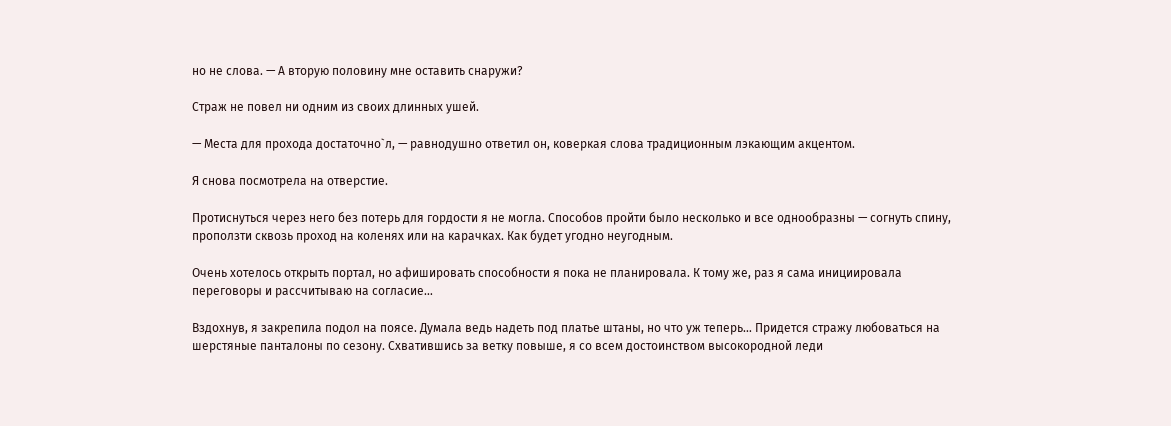но не слова. — А вторую половину мне оставить снаружи?

Страж не повел ни одним из своих длинных ушей.

— Места для прохода достаточно`л, — равнодушно ответил он, коверкая слова традиционным лэкающим акцентом.

Я снова посмотрела на отверстие.

Протиснуться через него без потерь для гордости я не могла. Способов пройти было несколько и все однообразны — согнуть спину, проползти сквозь проход на коленях или на карачках. Как будет угодно неугодным.

Очень хотелось открыть портал, но афишировать способности я пока не планировала. К тому же, раз я сама инициировала переговоры и рассчитываю на согласие…

Вздохнув, я закрепила подол на поясе. Думала ведь надеть под платье штаны, но что уж теперь… Придется стражу любоваться на шерстяные панталоны по сезону. Схватившись за ветку повыше, я со всем достоинством высокородной леди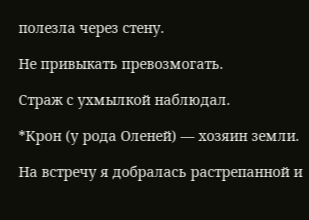полезла через стену.

Не привыкать превозмогать.

Страж с ухмылкой наблюдал.

*Крон (у рода Оленей) — хозяин земли.

На встречу я добралась растрепанной и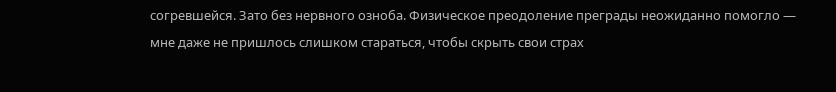согревшейся. Зато без нервного озноба. Физическое преодоление преграды неожиданно помогло — мне даже не пришлось слишком стараться, чтобы скрыть свои страх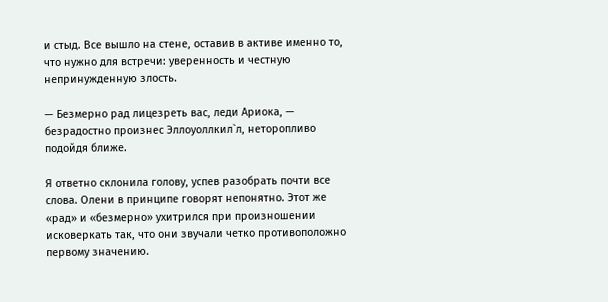и стыд. Все вышло на стене, оставив в активе именно то, что нужно для встречи: уверенность и честную непринужденную злость.

— Безмерно рад лицезреть вас, леди Ариока, — безрадостно произнес Эллоуоллкил`л, неторопливо подойдя ближе.

Я ответно склонила голову, успев разобрать почти все слова. Олени в принципе говорят непонятно. Этот же «рад» и «безмерно» ухитрился при произношении исковеркать так, что они звучали четко противоположно первому значению.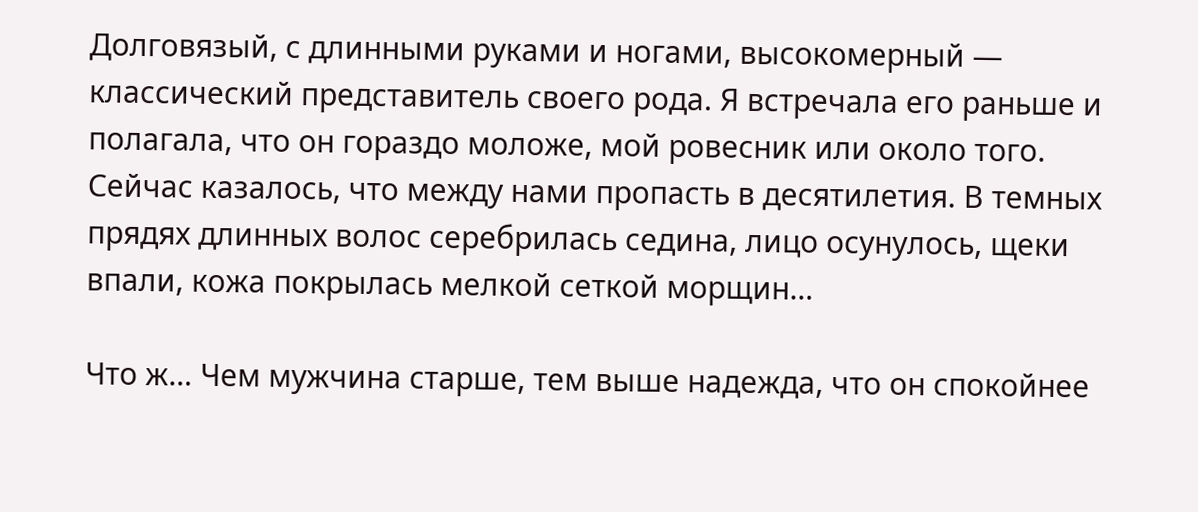Долговязый, с длинными руками и ногами, высокомерный — классический представитель своего рода. Я встречала его раньше и полагала, что он гораздо моложе, мой ровесник или около того. Сейчас казалось, что между нами пропасть в десятилетия. В темных прядях длинных волос серебрилась седина, лицо осунулось, щеки впали, кожа покрылась мелкой сеткой морщин…

Что ж… Чем мужчина старше, тем выше надежда, что он спокойнее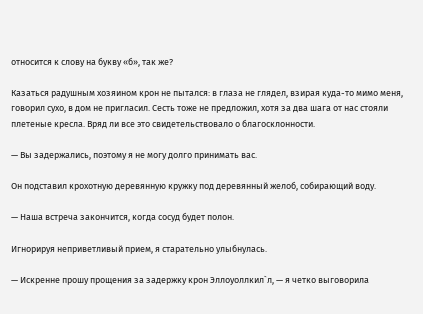относится к слову на букву «б», так же?

Казаться радушным хозяином крон не пытался: в глаза не глядел, взирая куда-то мимо меня, говорил сухо, в дом не пригласил. Сесть тоже не предложил, хотя за два шага от нас стояли плетеные кресла. Вряд ли все это свидетельствовало о благосклонности.

— Вы задержались, поэтому я не могу долго принимать вас.

Он подставил крохотную деревянную кружку под деревянный желоб, собирающий воду.

— Наша встреча закончится, когда сосуд будет полон.

Игнорируя неприветливый прием, я старательно улыбнулась.

— Искренне прошу прощения за задержку крон Эллоуоллкил`л, — я четко выговорила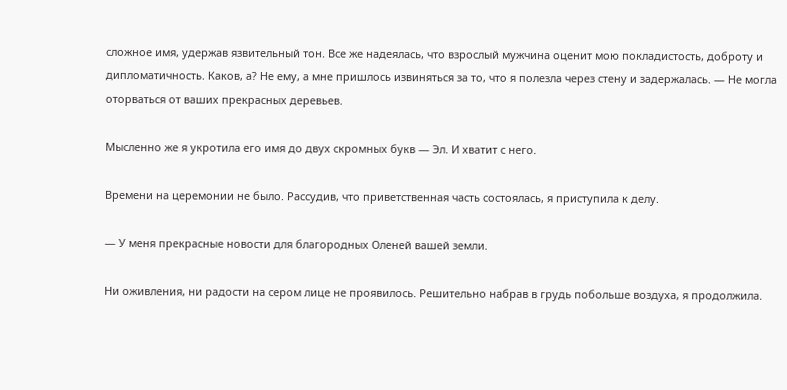сложное имя, удержав язвительный тон. Все же надеялась, что взрослый мужчина оценит мою покладистость, доброту и дипломатичность. Каков, а? Не ему, а мне пришлось извиняться за то, что я полезла через стену и задержалась. — Не могла оторваться от ваших прекрасных деревьев.

Мысленно же я укротила его имя до двух скромных букв — Эл. И хватит с него.

Времени на церемонии не было. Рассудив, что приветственная часть состоялась, я приступила к делу.

— У меня прекрасные новости для благородных Оленей вашей земли.

Ни оживления, ни радости на сером лице не проявилось. Решительно набрав в грудь побольше воздуха, я продолжила.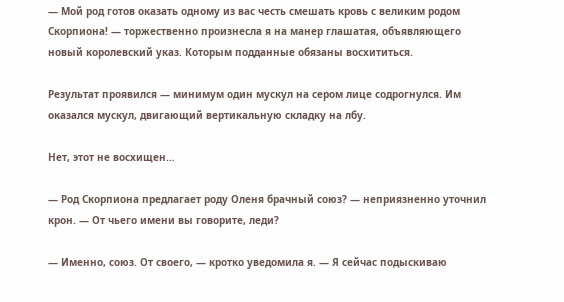— Мой род готов оказать одному из вас честь смешать кровь с великим родом Скорпиона! — торжественно произнесла я на манер глашатая, объявляющего новый королевский указ. Которым подданные обязаны восхититься.

Результат проявился — минимум один мускул на сером лице содрогнулся. Им оказался мускул, двигающий вертикальную складку на лбу.

Нет, этот не восхищен…

— Род Скорпиона предлагает роду Оленя брачный союз? — неприязненно уточнил крон. — От чьего имени вы говорите, леди?

— Именно, союз. От своего, — кротко уведомила я. — Я сейчас подыскиваю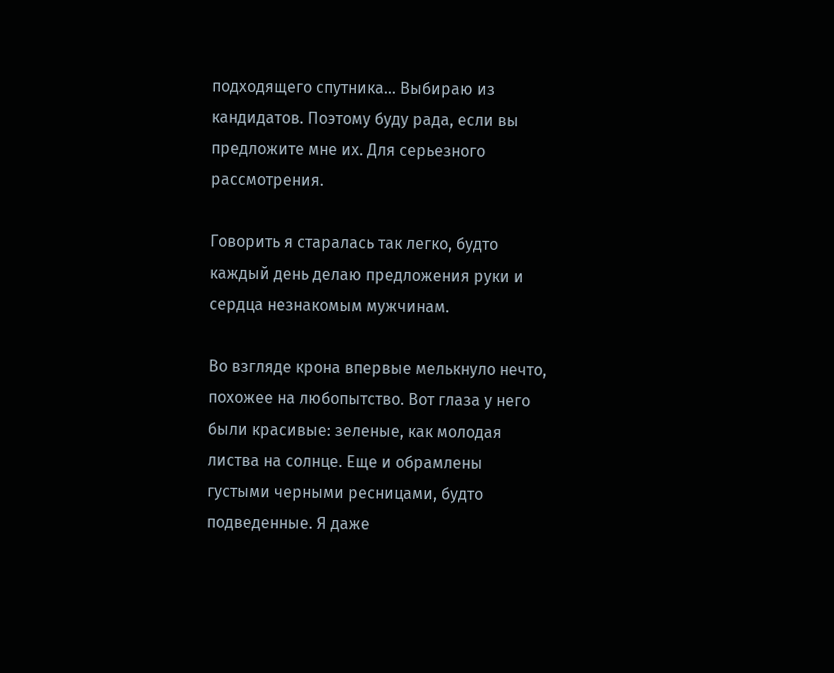подходящего спутника… Выбираю из кандидатов. Поэтому буду рада, если вы предложите мне их. Для серьезного рассмотрения.

Говорить я старалась так легко, будто каждый день делаю предложения руки и сердца незнакомым мужчинам.

Во взгляде крона впервые мелькнуло нечто, похожее на любопытство. Вот глаза у него были красивые: зеленые, как молодая листва на солнце. Еще и обрамлены густыми черными ресницами, будто подведенные. Я даже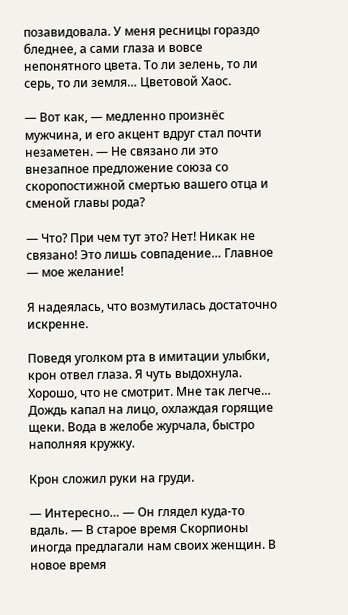позавидовала. У меня ресницы гораздо бледнее, а сами глаза и вовсе непонятного цвета. То ли зелень, то ли серь, то ли земля… Цветовой Хаос.

— Вот как, — медленно произнёс мужчина, и его акцент вдруг стал почти незаметен. — Не связано ли это внезапное предложение союза со скоропостижной смертью вашего отца и сменой главы рода?

— Что? При чем тут это? Нет! Никак не связано! Это лишь совпадение… Главное — мое желание!

Я надеялась, что возмутилась достаточно искренне.

Поведя уголком рта в имитации улыбки, крон отвел глаза. Я чуть выдохнула. Хорошо, что не смотрит. Мне так легче… Дождь капал на лицо, охлаждая горящие щеки. Вода в желобе журчала, быстро наполняя кружку.

Крон сложил руки на груди.

— Интересно… — Он глядел куда-то вдаль. — В старое время Скорпионы иногда предлагали нам своих женщин. В новое время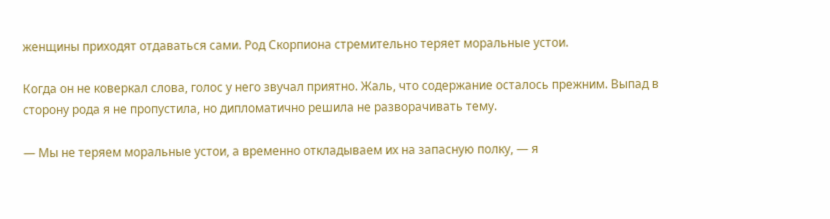женщины приходят отдаваться сами. Род Скорпиона стремительно теряет моральные устои.

Когда он не коверкал слова, голос у него звучал приятно. Жаль, что содержание осталось прежним. Выпад в сторону рода я не пропустила, но дипломатично решила не разворачивать тему.

— Мы не теряем моральные устои, а временно откладываем их на запасную полку, — я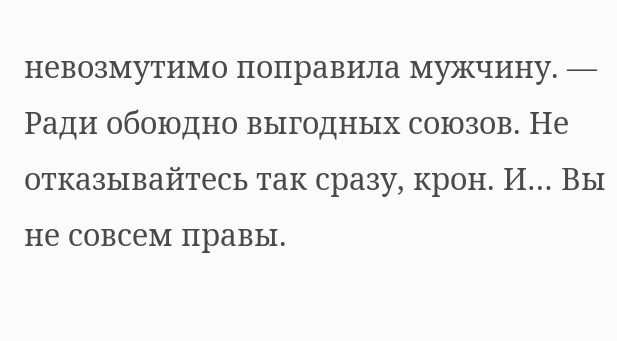невозмутимо поправила мужчину. — Ради обоюдно выгодных союзов. Не отказывайтесь так сразу, крон. И… Вы не совсем правы.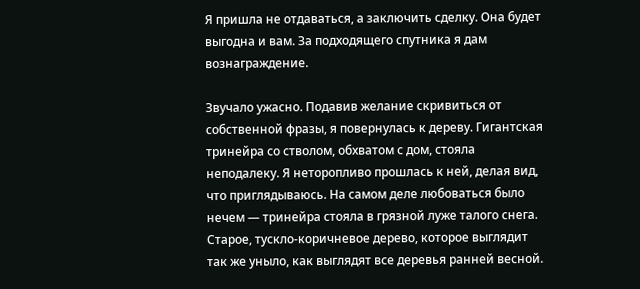Я пришла не отдаваться, а заключить сделку. Она будет выгодна и вам. За подходящего спутника я дам вознаграждение.

Звучало ужасно. Подавив желание скривиться от собственной фразы, я повернулась к дереву. Гигантская тринейра со стволом, обхватом с дом, стояла неподалеку. Я неторопливо прошлась к ней, делая вид, что приглядываюсь. На самом деле любоваться было нечем — тринейра стояла в грязной луже талого снега. Старое, тускло-коричневое дерево, которое выглядит так же уныло, как выглядят все деревья ранней весной.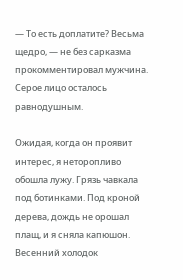— То есть доплатите? Весьма щедро, — не без сарказма прокомментировал мужчина. Серое лицо осталось равнодушным.

Ожидая, когда он проявит интерес, я неторопливо обошла лужу. Грязь чавкала под ботинками. Под кроной дерева, дождь не орошал плащ, и я сняла капюшон. Весенний холодок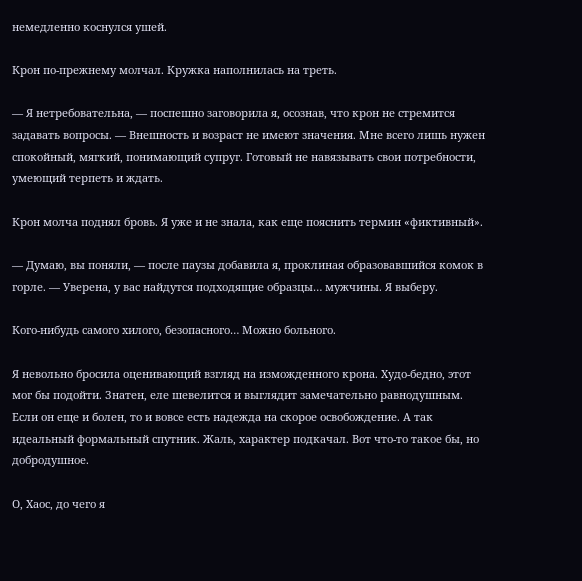немедленно коснулся ушей.

Крон по-прежнему молчал. Кружка наполнилась на треть.

— Я нетребовательна, — поспешно заговорила я, осознав, что крон не стремится задавать вопросы. — Внешность и возраст не имеют значения. Мне всего лишь нужен спокойный, мягкий, понимающий супруг. Готовый не навязывать свои потребности, умеющий терпеть и ждать.

Крон молча поднял бровь. Я уже и не знала, как еще пояснить термин «фиктивный».

— Думаю, вы поняли, — после паузы добавила я, проклиная образовавшийся комок в горле. — Уверена, у вас найдутся подходящие образцы… мужчины. Я выберу.

Кого-нибудь самого хилого, безопасного… Можно больного.

Я невольно бросила оценивающий взгляд на изможденного крона. Худо-бедно, этот мог бы подойти. Знатен, еле шевелится и выглядит замечательно равнодушным. Если он еще и болен, то и вовсе есть надежда на скорое освобождение. А так идеальный формальный спутник. Жаль, характер подкачал. Вот что-то такое бы, но добродушное.

О, Хаос, до чего я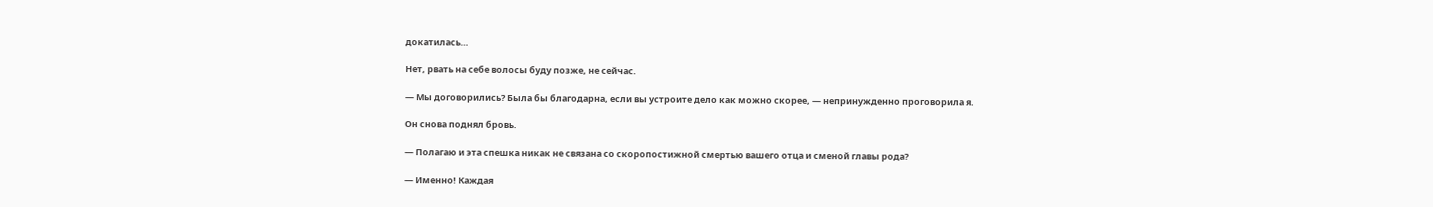докатилась…

Нет, рвать на себе волосы буду позже, не сейчас.

— Мы договорились? Была бы благодарна, если вы устроите дело как можно скорее, — непринужденно проговорила я.

Он снова поднял бровь.

— Полагаю и эта спешка никак не связана со скоропостижной смертью вашего отца и сменой главы рода?

— Именно! Каждая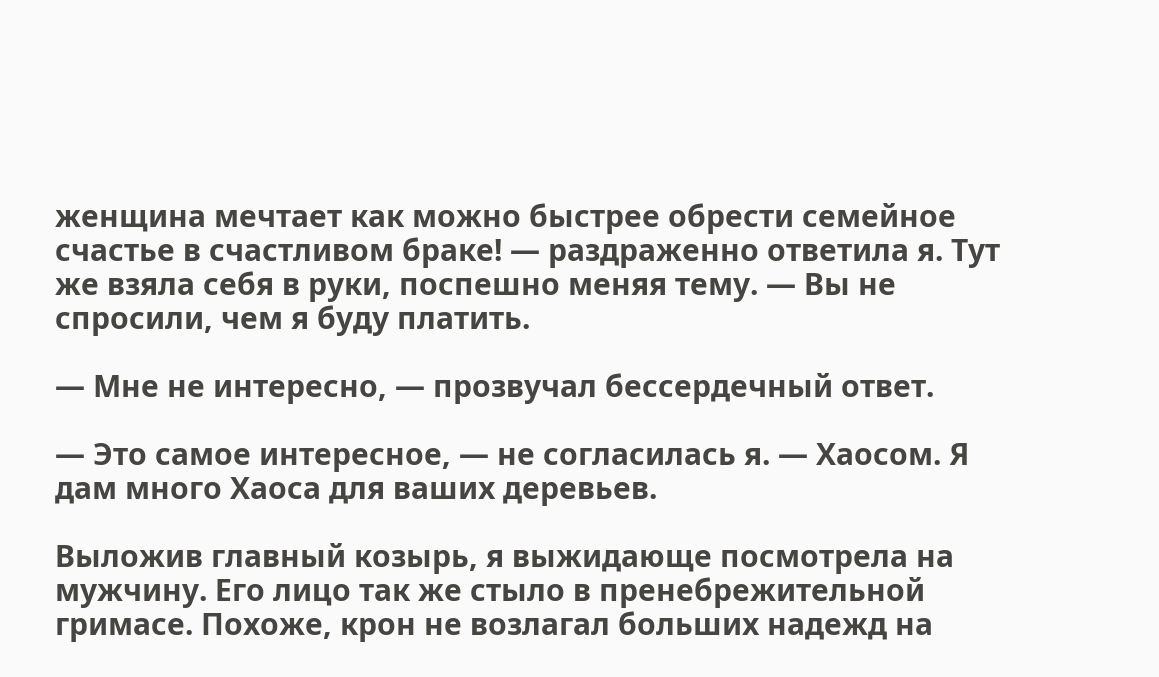женщина мечтает как можно быстрее обрести семейное счастье в счастливом браке! — раздраженно ответила я. Тут же взяла себя в руки, поспешно меняя тему. — Вы не спросили, чем я буду платить.

— Мне не интересно, — прозвучал бессердечный ответ.

— Это самое интересное, — не согласилась я. — Хаосом. Я дам много Хаоса для ваших деревьев.

Выложив главный козырь, я выжидающе посмотрела на мужчину. Его лицо так же стыло в пренебрежительной гримасе. Похоже, крон не возлагал больших надежд на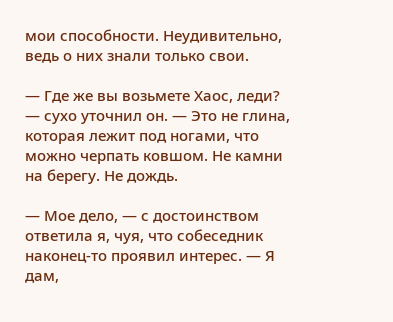мои способности. Неудивительно, ведь о них знали только свои.

— Где же вы возьмете Хаос, леди? — сухо уточнил он. — Это не глина, которая лежит под ногами, что можно черпать ковшом. Не камни на берегу. Не дождь.

— Мое дело, — с достоинством ответила я, чуя, что собеседник наконец-то проявил интерес. — Я дам,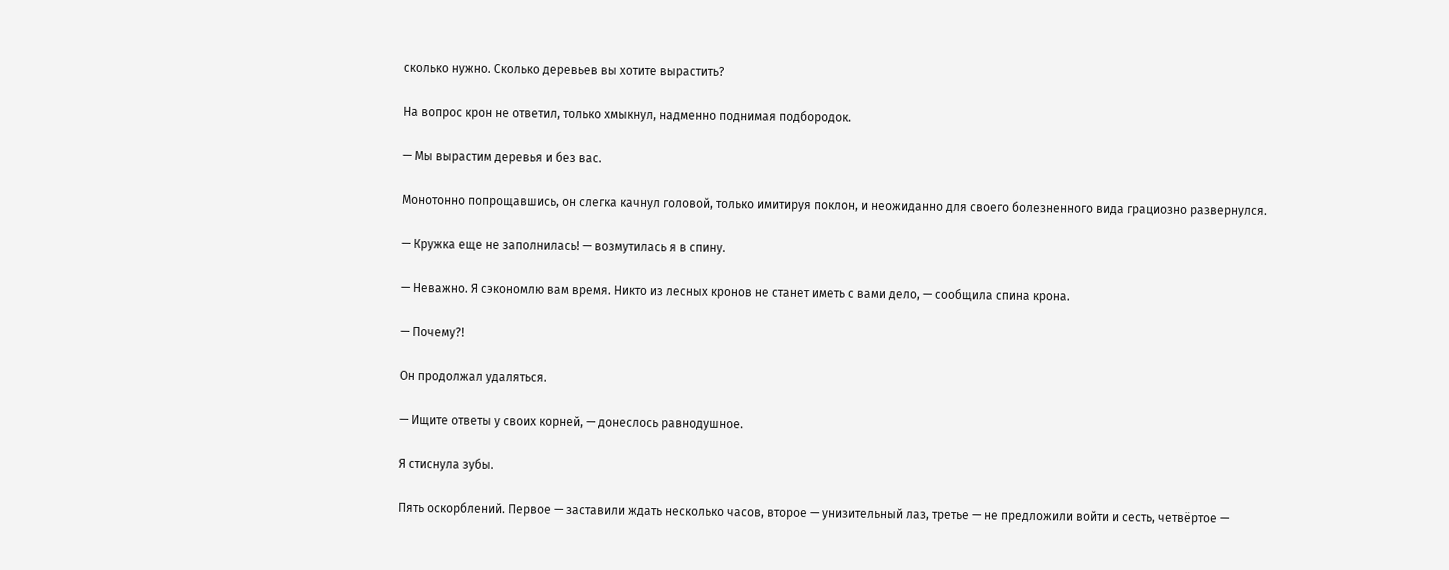сколько нужно. Сколько деревьев вы хотите вырастить?

На вопрос крон не ответил, только хмыкнул, надменно поднимая подбородок.

— Мы вырастим деревья и без вас.

Монотонно попрощавшись, он слегка качнул головой, только имитируя поклон, и неожиданно для своего болезненного вида грациозно развернулся.

— Кружка еще не заполнилась! — возмутилась я в спину.

— Неважно. Я сэкономлю вам время. Никто из лесных кронов не станет иметь с вами дело, — сообщила спина крона.

— Почему?!

Он продолжал удаляться.

— Ищите ответы у своих корней, — донеслось равнодушное.

Я стиснула зубы.

Пять оскорблений. Первое — заставили ждать несколько часов, второе — унизительный лаз, третье — не предложили войти и сесть, четвёртое —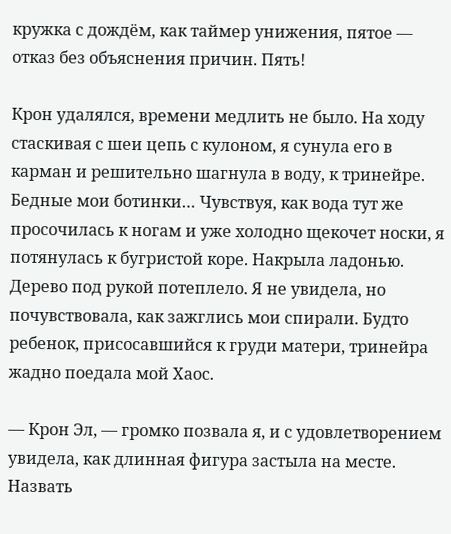кружка с дождём, как таймер унижения, пятое — отказ без объяснения причин. Пять!

Крон удалялся, времени медлить не было. На ходу стаскивая с шеи цепь с кулоном, я сунула его в карман и решительно шагнула в воду, к тринейре. Бедные мои ботинки… Чувствуя, как вода тут же просочилась к ногам и уже холодно щекочет носки, я потянулась к бугристой коре. Накрыла ладонью. Дерево под рукой потеплело. Я не увидела, но почувствовала, как зажглись мои спирали. Будто ребенок, присосавшийся к груди матери, тринейра жадно поедала мой Хаос.

— Крон Эл, — громко позвала я, и с удовлетворением увидела, как длинная фигура застыла на месте. Назвать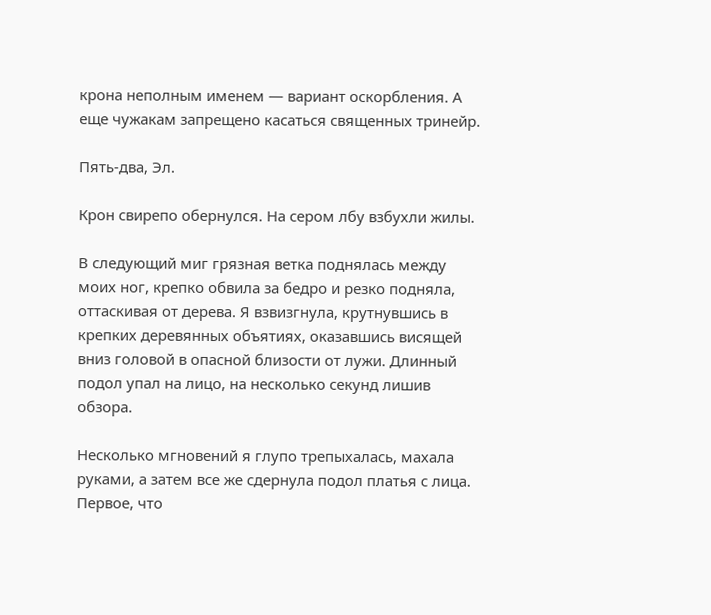крона неполным именем — вариант оскорбления. А еще чужакам запрещено касаться священных тринейр.

Пять-два, Эл.

Крон свирепо обернулся. На сером лбу взбухли жилы.

В следующий миг грязная ветка поднялась между моих ног, крепко обвила за бедро и резко подняла, оттаскивая от дерева. Я взвизгнула, крутнувшись в крепких деревянных объятиях, оказавшись висящей вниз головой в опасной близости от лужи. Длинный подол упал на лицо, на несколько секунд лишив обзора.

Несколько мгновений я глупо трепыхалась, махала руками, а затем все же сдернула подол платья с лица. Первое, что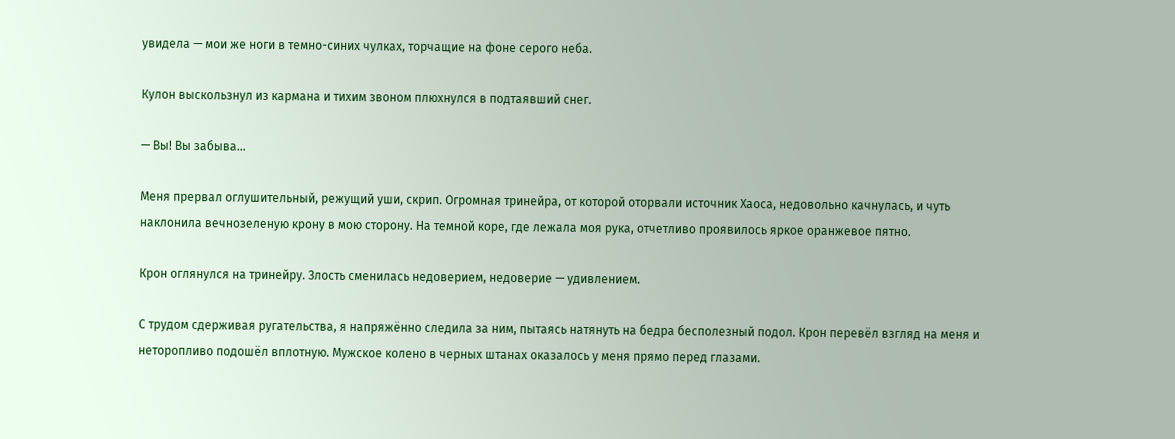увидела — мои же ноги в темно-синих чулках, торчащие на фоне серого неба.

Кулон выскользнул из кармана и тихим звоном плюхнулся в подтаявший снег.

— Вы! Вы забыва…

Меня прервал оглушительный, режущий уши, скрип. Огромная тринейра, от которой оторвали источник Хаоса, недовольно качнулась, и чуть наклонила вечнозеленую крону в мою сторону. На темной коре, где лежала моя рука, отчетливо проявилось яркое оранжевое пятно.

Крон оглянулся на тринейру. Злость сменилась недоверием, недоверие — удивлением.

С трудом сдерживая ругательства, я напряжённо следила за ним, пытаясь натянуть на бедра бесполезный подол. Крон перевёл взгляд на меня и неторопливо подошёл вплотную. Мужское колено в черных штанах оказалось у меня прямо перед глазами.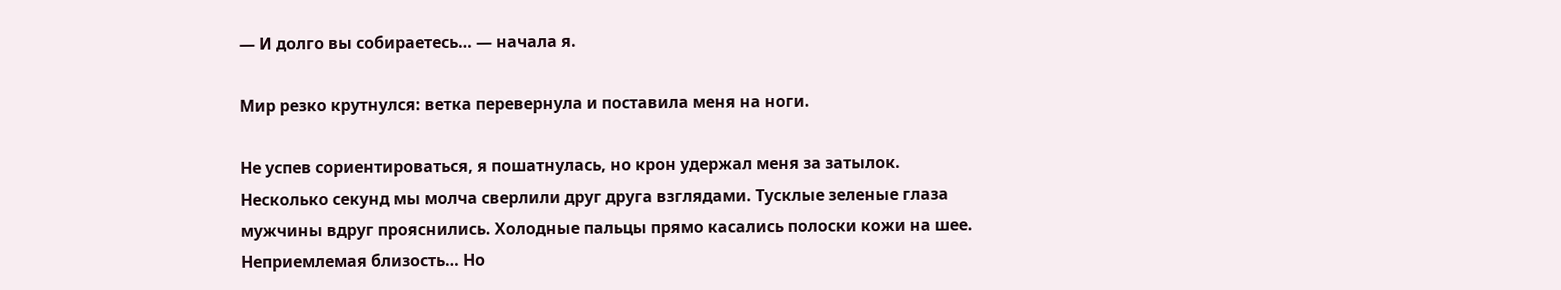— И долго вы собираетесь… — начала я.

Мир резко крутнулся: ветка перевернула и поставила меня на ноги.

Не успев сориентироваться, я пошатнулась, но крон удержал меня за затылок. Несколько секунд мы молча сверлили друг друга взглядами. Тусклые зеленые глаза мужчины вдруг прояснились. Холодные пальцы прямо касались полоски кожи на шее. Неприемлемая близость… Но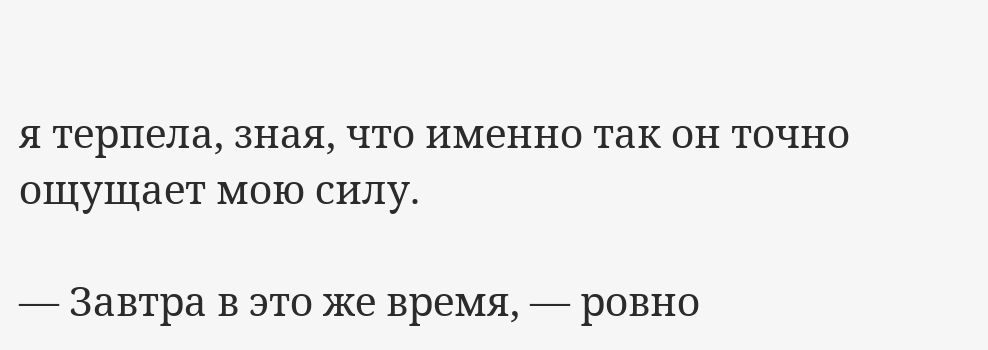я терпела, зная, что именно так он точно ощущает мою силу.

— Завтра в это же время, — ровно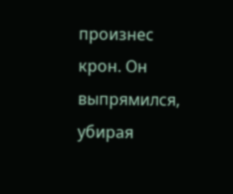произнес крон. Он выпрямился, убирая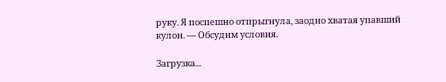руку. Я поспешно отпрыгнула, заодно хватая упавший кулон. — Обсудим условия.

Загрузка...